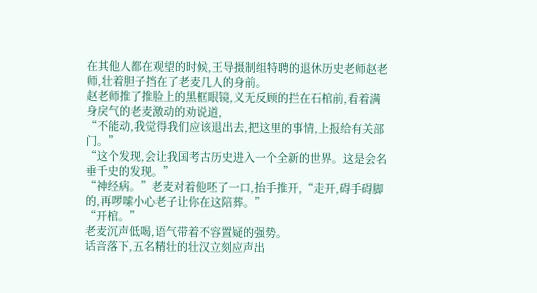在其他人都在观望的时候,王导摄制组特聘的退休历史老师赵老师,壮着胆子挡在了老麦几人的身前。
赵老师推了推脸上的黑框眼镜,义无反顾的拦在石棺前,看着满身戾气的老麦激动的劝说道,
“不能动,我觉得我们应该退出去,把这里的事情,上报给有关部门。”
“这个发现,会让我国考古历史进入一个全新的世界。这是会名垂千史的发现。”
“神经病。”老麦对着他呸了一口,抬手推开,“走开,碍手碍脚的,再啰嗦小心老子让你在这陪葬。”
“开棺。”
老麦沉声低喝,语气带着不容置疑的强势。
话音落下,五名精壮的壮汉立刻应声出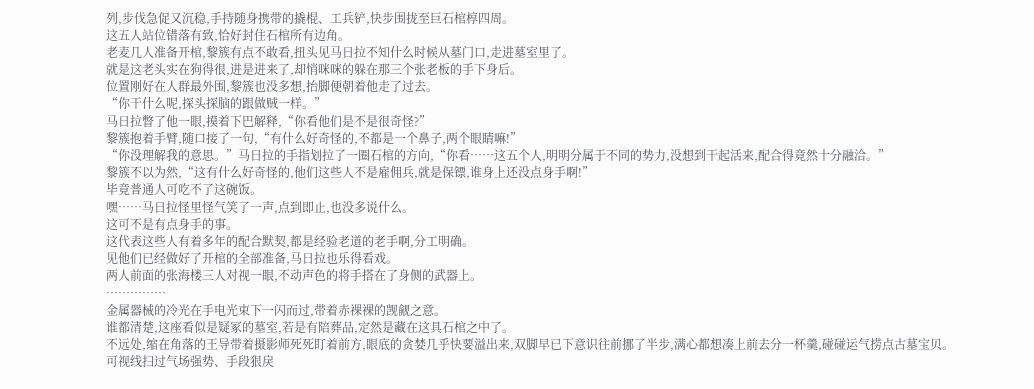列,步伐急促又沉稳,手持随身携带的撬棍、工兵铲,快步围拢至巨石棺椁四周。
这五人站位错落有致,恰好封住石棺所有边角。
老麦几人准备开棺,黎簇有点不敢看,扭头见马日拉不知什么时候从墓门口,走进墓室里了。
就是这老头实在狗得很,进是进来了,却悄咪咪的躲在那三个张老板的手下身后。
位置刚好在人群最外围,黎簇也没多想,抬脚便朝着他走了过去。
“你干什么呢,探头探脑的跟做贼一样。”
马日拉瞥了他一眼,摸着下巴解释,“你看他们是不是很奇怪?”
黎簇抱着手臂,随口接了一句,“有什么好奇怪的,不都是一个鼻子,两个眼睛嘛!”
“你没理解我的意思。”马日拉的手指划拉了一圈石棺的方向,“你看……这五个人,明明分属于不同的势力,没想到干起活来,配合得竟然十分融洽。”
黎簇不以为然,“这有什么好奇怪的,他们这些人不是雇佣兵,就是保镖,谁身上还没点身手啊!”
毕竟普通人可吃不了这碗饭。
嘿……马日拉怪里怪气笑了一声,点到即止,也没多说什么。
这可不是有点身手的事。
这代表这些人有着多年的配合默契,都是经验老道的老手啊,分工明确。
见他们已经做好了开棺的全部准备,马日拉也乐得看戏。
两人前面的张海楼三人对视一眼,不动声色的将手搭在了身侧的武器上。
……………
金属器械的冷光在手电光束下一闪而过,带着赤裸裸的觊觎之意。
谁都清楚,这座看似是疑冢的墓室,若是有陪葬品,定然是藏在这具石棺之中了。
不远处,缩在角落的王导带着摄影师死死盯着前方,眼底的贪婪几乎快要溢出来,双脚早已下意识往前挪了半步,满心都想凑上前去分一杯羹,碰碰运气捞点古墓宝贝。
可视线扫过气场强势、手段狠戾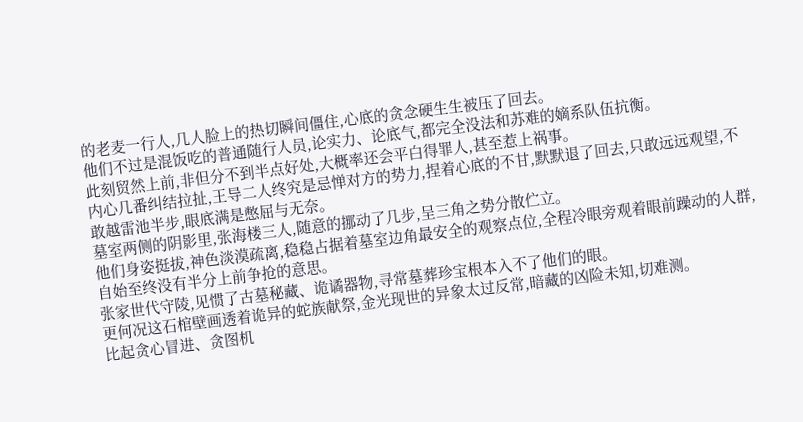的老麦一行人,几人脸上的热切瞬间僵住,心底的贪念硬生生被压了回去。
他们不过是混饭吃的普通随行人员,论实力、论底气,都完全没法和苏难的嫡系队伍抗衡。
此刻贸然上前,非但分不到半点好处,大概率还会平白得罪人,甚至惹上祸事。
内心几番纠结拉扯,王导二人终究是忌惮对方的势力,捏着心底的不甘,默默退了回去,只敢远远观望,不敢越雷池半步,眼底满是憋屈与无奈。
墓室两侧的阴影里,张海楼三人,随意的挪动了几步,呈三角之势分散伫立。
他们身姿挺拔,神色淡漠疏离,稳稳占据着墓室边角最安全的观察点位,全程冷眼旁观着眼前躁动的人群,自始至终没有半分上前争抢的意思。
张家世代守陵,见惯了古墓秘藏、诡谲器物,寻常墓葬珍宝根本入不了他们的眼。
更何况这石棺壁画透着诡异的蛇族献祭,金光现世的异象太过反常,暗藏的凶险未知,切难测。
比起贪心冒进、贪图机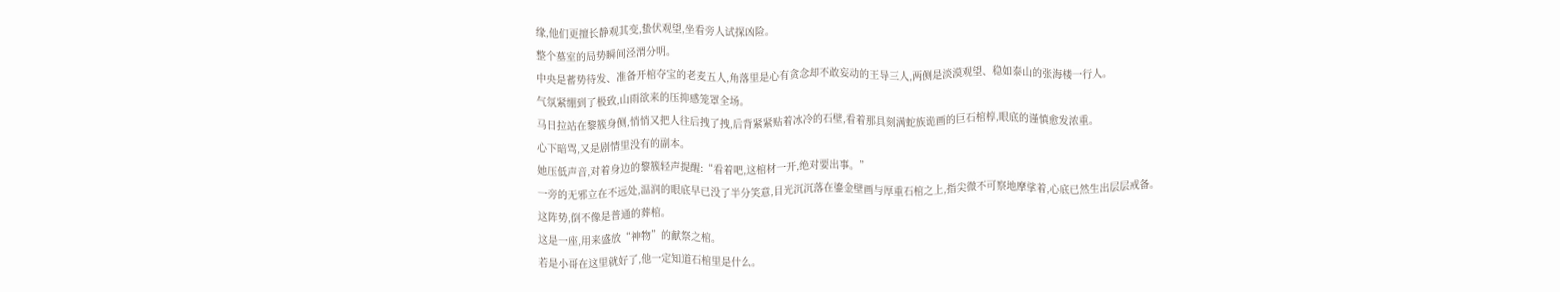缘,他们更擅长静观其变,蛰伏观望,坐看旁人试探凶险。
整个墓室的局势瞬间泾渭分明。
中央是蓄势待发、准备开棺夺宝的老麦五人,角落里是心有贪念却不敢妄动的王导三人,两侧是淡漠观望、稳如泰山的张海楼一行人。
气氛紧绷到了极致,山雨欲来的压抑感笼罩全场。
马日拉站在黎簇身侧,悄悄又把人往后拽了拽,后背紧紧贴着冰冷的石壁,看着那具刻满蛇族诡画的巨石棺椁,眼底的谨慎愈发浓重。
心下暗骂,又是剧情里没有的副本。
她压低声音,对着身边的黎簇轻声提醒:“看着吧,这棺材一开,绝对要出事。”
一旁的无邪立在不远处,温润的眼底早已没了半分笑意,目光沉沉落在鎏金壁画与厚重石棺之上,指尖微不可察地摩挲着,心底已然生出层层戒备。
这阵势,倒不像是普通的葬棺。
这是一座,用来盛放“神物”的献祭之棺。
若是小哥在这里就好了,他一定知道石棺里是什么。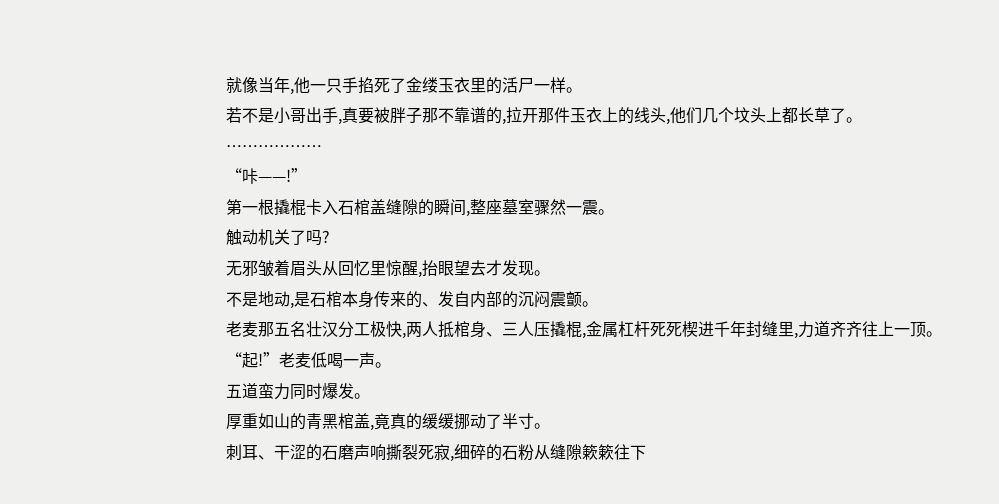就像当年,他一只手掐死了金缕玉衣里的活尸一样。
若不是小哥出手,真要被胖子那不靠谱的,拉开那件玉衣上的线头,他们几个坟头上都长草了。
………………
“咔——!”
第一根撬棍卡入石棺盖缝隙的瞬间,整座墓室骤然一震。
触动机关了吗?
无邪皱着眉头从回忆里惊醒,抬眼望去才发现。
不是地动,是石棺本身传来的、发自内部的沉闷震颤。
老麦那五名壮汉分工极快,两人抵棺身、三人压撬棍,金属杠杆死死楔进千年封缝里,力道齐齐往上一顶。
“起!”老麦低喝一声。
五道蛮力同时爆发。
厚重如山的青黑棺盖,竟真的缓缓挪动了半寸。
刺耳、干涩的石磨声响撕裂死寂,细碎的石粉从缝隙簌簌往下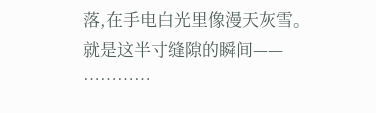落,在手电白光里像漫天灰雪。
就是这半寸缝隙的瞬间——
…………